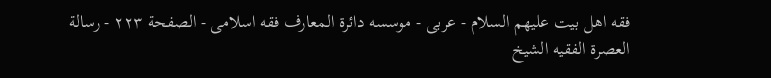فقه اهل بیت علیهم السلام - عربی - موسسه دائرة المعارف فقه اسلامی - الصفحة ٢٢٣ - رسالة العصرة الفقيه الشيخ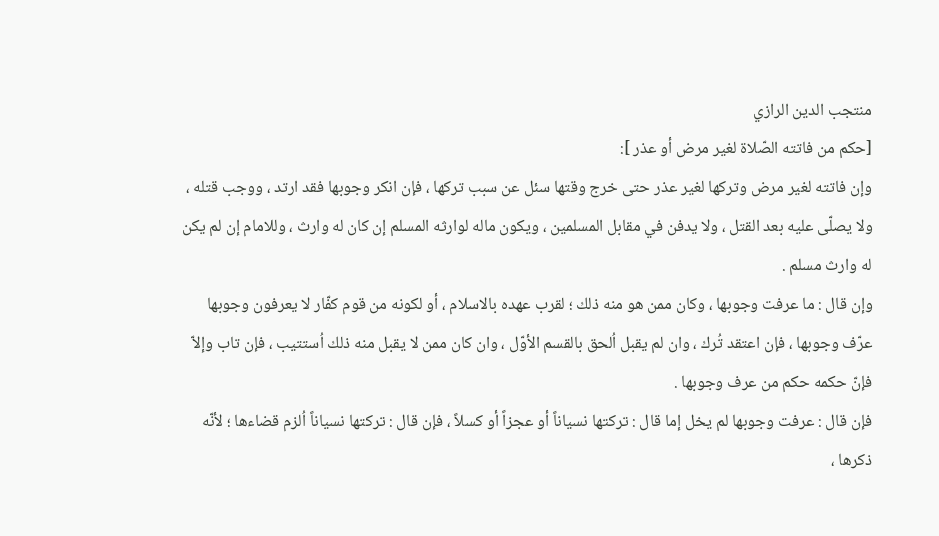منتجب الدين الرازي
[حكم من فاتته الصّلاة لغير مرض أو عذر ]:
وإن فاتته لغير مرض وتركها لغير عذر حتى خرج وقتها سئل عن سبب تركها ، فإن انكر وجوبها فقد ارتد ، ووجب قتله ، ولا يصلّى عليه بعد القتل ، ولا يدفن في مقابل المسلمين ، ويكون ماله لوارثه المسلم إن كان له وارث ، وللامام إن لم يكن له وارث مسلم .
وإن قال : ما عرفت وجوبها ، وكان ممن هو منه ذلك ؛ لقرب عهده بالاسلام ، أو لكونه من قوم كفّار لا يعرفون وجوبها عرّف وجوبها ، فإن اعتقد تُرك ، وان لم يقبل اُلحق بالقسم الأوّل ، وان كان ممن لا يقبل منه ذلك اُستتيب ، فإن تاب وإلاّ فإنّ حكمه حكم من عرف وجوبها .
فإن قال : عرفت وجوبها لم يخل إما قال : تركتها نسياناً أو عجزاً أو كسلاً ، فإن قال : تركتها نسياناً اُلزم قضاءها ؛ لأنّه ذكرها ،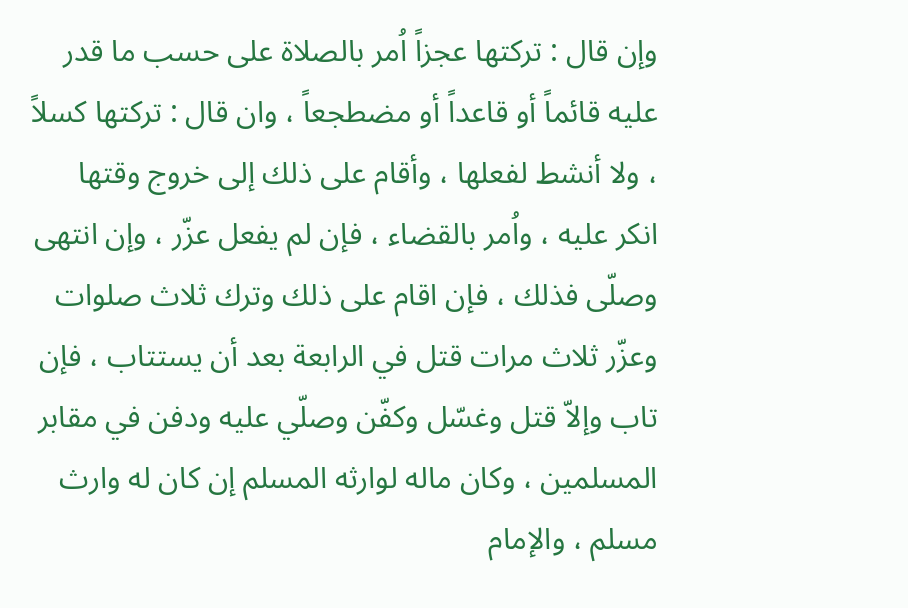وإن قال : تركتها عجزاً اُمر بالصلاة على حسب ما قدر عليه قائماً أو قاعداً أو مضطجعاً ، وان قال : تركتها كسلاً ، ولا أنشط لفعلها ، وأقام على ذلك إلى خروج وقتها انكر عليه ، واُمر بالقضاء ، فإن لم يفعل عزّر ، وإن انتهى وصلّى فذلك ، فإن اقام على ذلك وترك ثلاث صلوات وعزّر ثلاث مرات قتل في الرابعة بعد أن يستتاب ، فإن تاب وإلاّ قتل وغسّل وكفّن وصلّي عليه ودفن في مقابر المسلمين ، وكان ماله لوارثه المسلم إن كان له وارث مسلم ، والإمام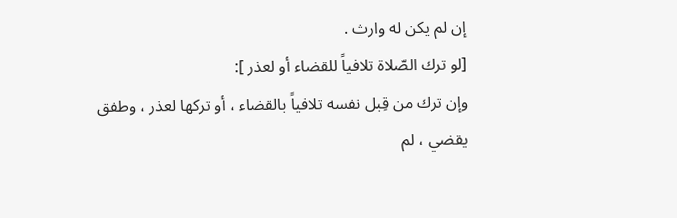إن لم يكن له وارث .
[لو ترك الصّلاة تلافياً للقضاء أو لعذر ]:
وإن ترك من قِبل نفسه تلافياً بالقضاء ، أو تركها لعذر ، وطفق يقضي ، لم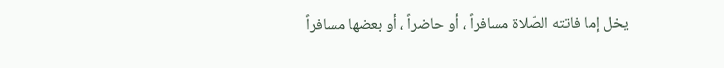يخل إما فاتته الصّلاة مسافراً ، أو حاضراً ، أو بعضها مسافراً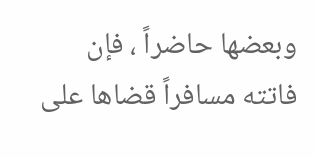وبعضها حاضراً ، فإن فاتته مسافراً قضاها على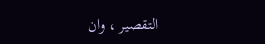التقصير ، وان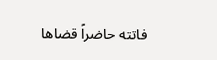فاتته حاضراً قضاها